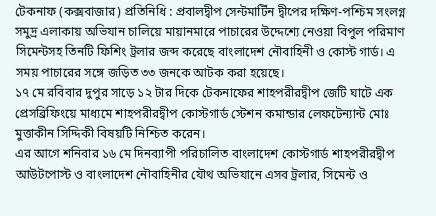টেকনাফ (কক্সবাজার) প্রতিনিধি : প্রবালদ্বীপ সেন্টমার্টিন দ্বীপের দক্ষিণ-পশ্চিম সংলগ্ন সমুদ্র এলাকায় অভিযান চালিয়ে মায়ানমারে পাচারের উদ্দেশ্যে নেওয়া বিপুল পরিমাণ সিমেন্টসহ তিনটি ফিশিং ট্রলার জব্দ করেছে বাংলাদেশ নৌবাহিনী ও কোস্ট গার্ড। এ সময় পাচারের সঙ্গে জড়িত ৩৩ জনকে আটক করা হয়েছে।
১৭ মে রবিবার দুপুর সাড়ে ১২ টার দিকে টেকনাফের শাহপরীরদ্বীপ জেটি ঘাটে এক প্রেসব্রিফিংয়ে মাধ্যমে শাহপরীরদ্বীপ কোস্টগার্ড স্টেশন কমান্ডার লেফটেন্যান্ট মোঃ মুত্তাকীন সিদ্দিকী বিষয়টি নিশ্চিত করেন।
এর আগে শনিবার ১৬ মে দিনব্যাপী পরিচালিত বাংলাদেশ কোস্টগার্ড শাহপরীরদ্বীপ আউটপোস্ট ও বাংলাদেশ নৌবাহিনীর যৌথ অভিযানে এসব ট্রলার, সিমেন্ট ও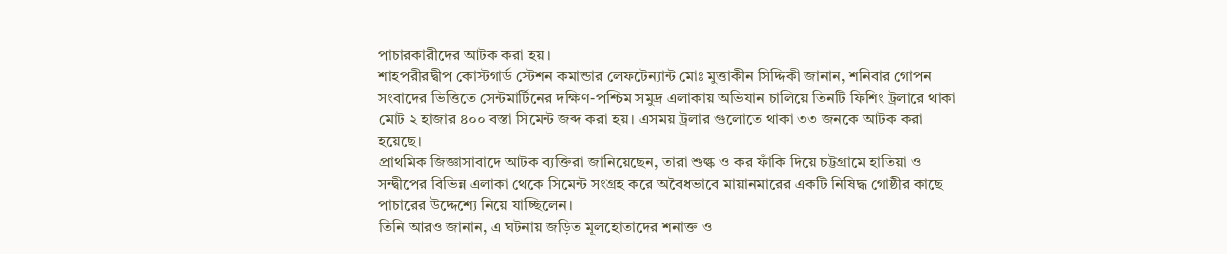পাচারকারীদের আটক করা হয়।
শাহপরীরদ্বীপ কোস্টগার্ড স্টেশন কমান্ডার লেফটেন্যান্ট মোঃ মুত্তাকীন সিদ্দিকী জানান, শনিবার গোপন সংবাদের ভিত্তিতে সেন্টমার্টিনের দক্ষিণ-পশ্চিম সমুদ্র এলাকায় অভিযান চালিয়ে তিনটি ফিশিং ট্রলারে থাকা মোট ২ হাজার ৪০০ বস্তা সিমেন্ট জব্দ করা হয়। এসময় ট্রলার গুলোতে থাকা ৩৩ জনকে আটক করা হয়েছে।
প্রাথমিক জিজ্ঞাসাবাদে আটক ব্যক্তিরা জানিয়েছেন, তারা শুল্ক ও কর ফাঁকি দিয়ে চট্টগ্রামে হাতিয়া ও সন্দ্বীপের বিভিন্ন এলাকা থেকে সিমেন্ট সংগ্রহ করে অবৈধভাবে মায়ানমারের একটি নিষিদ্ধ গোষ্ঠীর কাছে পাচারের উদ্দেশ্যে নিয়ে যাচ্ছিলেন।
তিনি আরও জানান, এ ঘটনায় জড়িত মূলহোতাদের শনাক্ত ও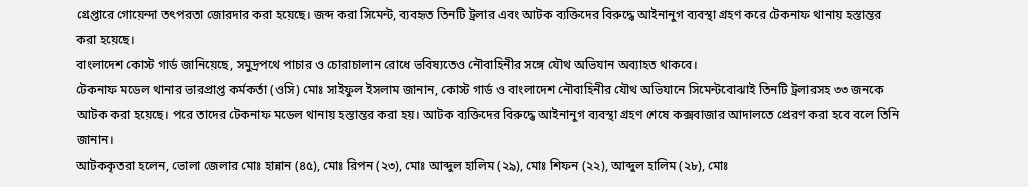গ্রেপ্তারে গোয়েন্দা তৎপরতা জোরদার করা হয়েছে। জব্দ করা সিমেন্ট, ব্যবহৃত তিনটি ট্রলার এবং আটক ব্যক্তিদের বিরুদ্ধে আইনানুগ ব্যবস্থা গ্রহণ করে টেকনাফ থানায় হস্তান্তর করা হয়েছে।
বাংলাদেশ কোস্ট গার্ড জানিয়েছে, সমুদ্রপথে পাচার ও চোরাচালান রোধে ভবিষ্যতেও নৌবাহিনীর সঙ্গে যৌথ অভিযান অব্যাহত থাকবে।
টেকনাফ মডেল থানার ভারপ্রাপ্ত কর্মকর্তা (ওসি) মোঃ সাইফুল ইসলাম জানান, কোস্ট গার্ড ও বাংলাদেশ নৌবাহিনীর যৌথ অভিযানে সিমেন্টবোঝাই তিনটি ট্রলারসহ ৩৩ জনকে আটক করা হয়েছে। পরে তাদের টেকনাফ মডেল থানায় হস্তান্তর করা হয়। আটক ব্যক্তিদের বিরুদ্ধে আইনানুগ ব্যবস্থা গ্রহণ শেষে কক্সবাজার আদালতে প্রেরণ করা হবে বলে তিনি জানান।
আটককৃতরা হলেন, ভোলা জেলার মোঃ হান্নান (৪৫), মোঃ রিপন (২৩), মোঃ আব্দুল হালিম (২৯), মোঃ শিফন (২২), আব্দুল হালিম (২৮), মোঃ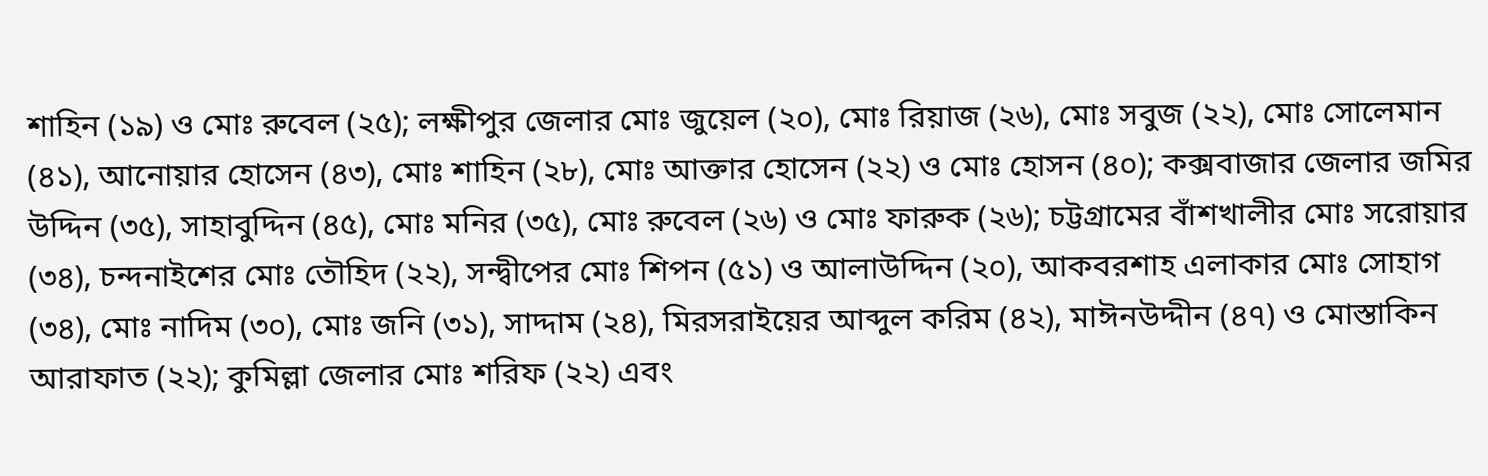শাহিন (১৯) ও মোঃ রুবেল (২৫); লক্ষীপুর জেলার মোঃ জুয়েল (২০), মোঃ রিয়াজ (২৬), মোঃ সবুজ (২২), মোঃ সোলেমান (৪১), আনোয়ার হোসেন (৪৩), মোঃ শাহিন (২৮), মোঃ আক্তার হোসেন (২২) ও মোঃ হোসন (৪০); কক্সবাজার জেলার জমির উদ্দিন (৩৫), সাহাবুদ্দিন (৪৫), মোঃ মনির (৩৫), মোঃ রুবেল (২৬) ও মোঃ ফারুক (২৬); চট্টগ্রামের বাঁশখালীর মোঃ সরোয়ার (৩৪), চন্দনাইশের মোঃ তৌহিদ (২২), সন্দ্বীপের মোঃ শিপন (৫১) ও আলাউদ্দিন (২০), আকবরশাহ এলাকার মোঃ সোহাগ (৩৪), মোঃ নাদিম (৩০), মোঃ জনি (৩১), সাদ্দাম (২৪), মিরসরাইয়ের আব্দুল করিম (৪২), মাঈনউদ্দীন (৪৭) ও মোস্তাকিন আরাফাত (২২); কুমিল্লা জেলার মোঃ শরিফ (২২) এবং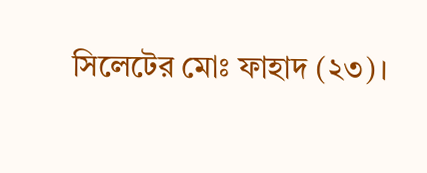সিলেটের মোঃ ফাহাদ (২৩)।